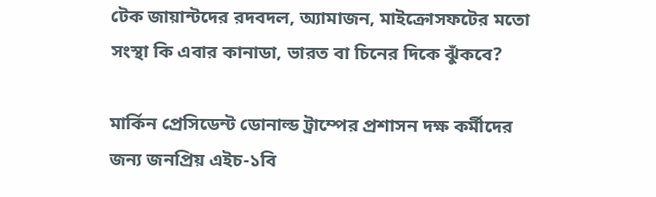টেক জায়ান্টদের রদবদল, অ্যামাজন, মাইক্রোসফটের মতো সংস্থা কি এবার কানাডা, ভারত বা চিনের দিকে ঝুঁকবে?

মার্কিন প্রেসিডেন্ট ডোনাল্ড ট্রাম্পের প্রশাসন দক্ষ কর্মীদের জন্য জনপ্রিয় এইচ-১বি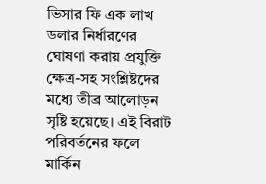ভিসার ফি এক লাখ ডলার নির্ধারণের ঘোষণা করায় প্রযুক্তি ক্ষেত্র-সহ সংশ্লিষ্টদের মধ্যে তীব্র আলোড়ন সৃষ্টি হয়েছে। এই বিরাট পরিবর্তনের ফলে মার্কিন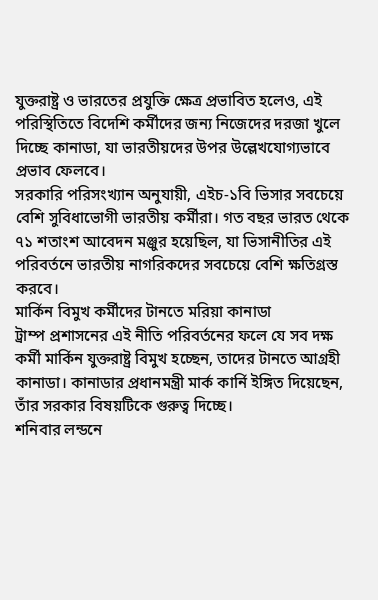যুক্তরাষ্ট্র ও ভারতের প্রযুক্তি ক্ষেত্র প্রভাবিত হলেও, এই পরিস্থিতিতে বিদেশি কর্মীদের জন্য নিজেদের দরজা খুলে দিচ্ছে কানাডা, যা ভারতীয়দের উপর উল্লেখযোগ্যভাবে প্রভাব ফেলবে।
সরকারি পরিসংখ্যান অনুযায়ী, এইচ-১বি ভিসার সবচেয়ে বেশি সুবিধাভোগী ভারতীয় কর্মীরা। গত বছর ভারত থেকে ৭১ শতাংশ আবেদন মঞ্জুর হয়েছিল, যা ভিসানীতির এই পরিবর্তনে ভারতীয় নাগরিকদের সবচেয়ে বেশি ক্ষতিগ্রস্ত করবে।
মার্কিন বিমুখ কর্মীদের টানতে মরিয়া কানাডা
ট্রাম্প প্রশাসনের এই নীতি পরিবর্তনের ফলে যে সব দক্ষ কর্মী মার্কিন যুক্তরাষ্ট্র বিমুখ হচ্ছেন, তাদের টানতে আগ্রহী কানাডা। কানাডার প্রধানমন্ত্রী মার্ক কার্নি ইঙ্গিত দিয়েছেন, তাঁর সরকার বিষয়টিকে গুরুত্ব দিচ্ছে।
শনিবার লন্ডনে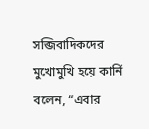সব্জিবাদিকদের মুখোমুখি হয়ে কার্নি বলেন, “এবার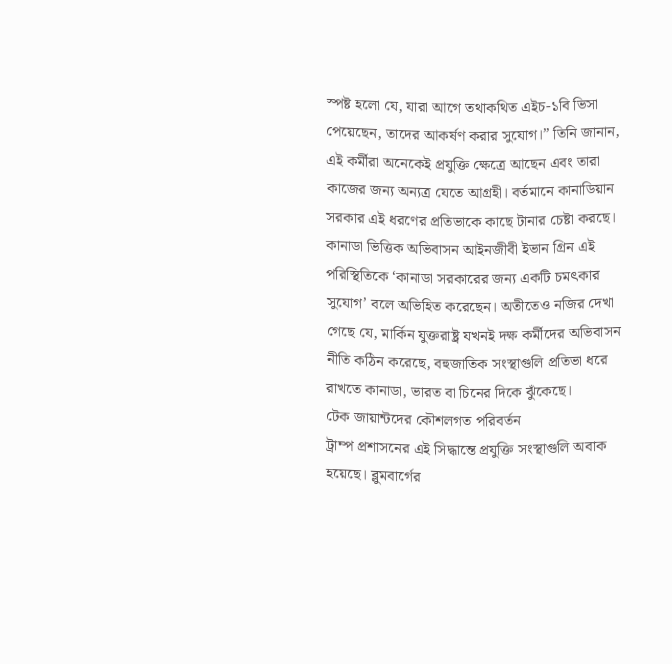স্পষ্ট হলো যে, যারা আগে তথাকথিত এইচ-১বি ভিসা পেয়েছেন, তাদের আকর্ষণ করার সুযোগ।” তিনি জানান, এই কর্মীরা অনেকেই প্রযুক্তি ক্ষেত্রে আছেন এবং তারা কাজের জন্য অন্যত্র যেতে আগ্রহী। বর্তমানে কানাডিয়ান সরকার এই ধরণের প্রতিভাকে কাছে টানার চেষ্টা করছে।
কানাডা ভিত্তিক অভিবাসন আইনজীবী ইভান গ্রিন এই পরিস্থিতিকে ‘কানাডা সরকারের জন্য একটি চমৎকার সুযোগ’ বলে অভিহিত করেছেন। অতীতেও নজির দেখা গেছে যে, মার্কিন যুক্তরাষ্ট্র যখনই দক্ষ কর্মীদের অভিবাসন নীতি কঠিন করেছে, বহুজাতিক সংস্থাগুলি প্রতিভা ধরে রাখতে কানাডা, ভারত বা চিনের দিকে ঝুঁকেছে।
টেক জায়ান্টদের কৌশলগত পরিবর্তন
ট্রাম্প প্রশাসনের এই সিদ্ধান্তে প্রযুক্তি সংস্থাগুলি অবাক হয়েছে। ব্লুমবার্গের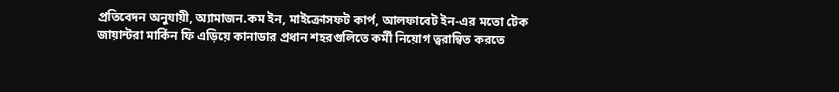প্রতিবেদন অনুযায়ী, অ্যামাজন.কম ইন, মাইক্রোসফট কার্প, আলফাবেট ইন-এর মতো টেক জায়ান্টরা মার্কিন ফি এড়িয়ে কানাডার প্রধান শহরগুলিতে কর্মী নিয়োগ ত্বরান্বিত করতে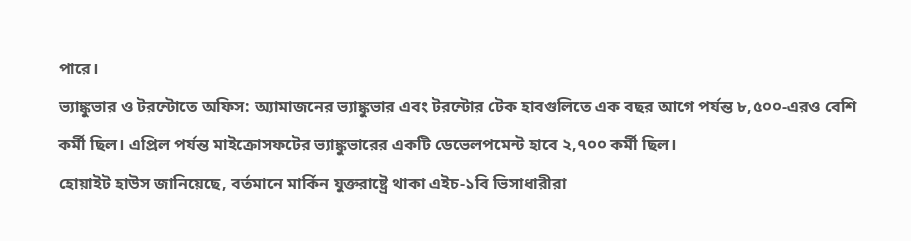পারে।
ভ্যাঙ্কুভার ও টরন্টোতে অফিস: অ্যামাজনের ভ্যাঙ্কুভার এবং টরন্টোর টেক হাবগুলিতে এক বছর আগে পর্যন্ত ৮,৫০০-এরও বেশি কর্মী ছিল। এপ্রিল পর্যন্ত মাইক্রোসফটের ভ্যাঙ্কুভারের একটি ডেভেলপমেন্ট হাবে ২,৭০০ কর্মী ছিল।
হোয়াইট হাউস জানিয়েছে, বর্তমানে মার্কিন যুক্তরাষ্ট্রে থাকা এইচ-১বি ভিসাধারীরা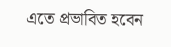এতে প্রভাবিত হবেন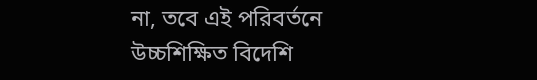না, তবে এই পরিবর্তনে উচ্চশিক্ষিত বিদেশি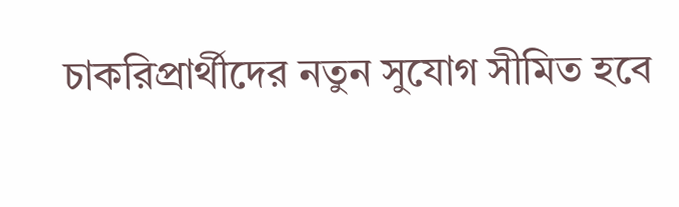চাকরিপ্রার্থীদের নতুন সুযোগ সীমিত হবে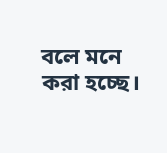বলে মনে করা হচ্ছে।